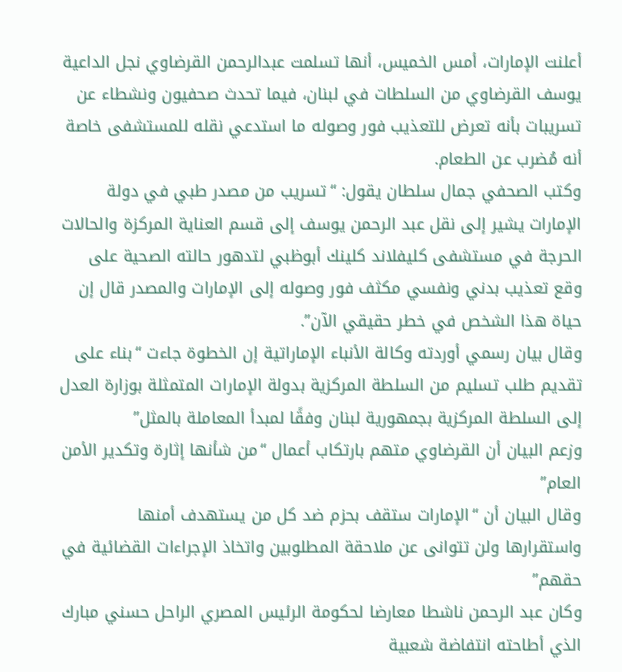أعلنت الإمارات، أمس الخميس، أنها تسلمت عبدالرحمن القرضاوي نجل الداعية يوسف القرضاوي من السلطات في لبنان، فيما تحدث صحفيون ونشطاء عن تسريبات بأنه تعرض للتعذيب فور وصوله ما استدعي نقله للمستشفى خاصة أنه مُضرب عن الطعام.
وكتب الصحفي جمال سلطان يقول: “تسريب من مصدر طبي في دولة الإمارات يشير إلى نقل عبد الرحمن يوسف إلى قسم العناية المركزة والحالات الحرجة في مستشفى كليفلاند كلينك أبوظبي لتدهور حالته الصحية على وقع تعذيب بدني ونفسي مكثف فور وصوله إلى الإمارات والمصدر قال إن حياة هذا الشخص في خطر حقيقي الآن”.
وقال بيان رسمي أوردته وكالة الأنباء الإماراتية إن الخطوة جاءت “بناء على تقديم طلب تسليم من السلطة المركزية بدولة الإمارات المتمثلة بوزارة العدل إلى السلطة المركزية بجمهورية لبنان وفقًا لمبدأ المعاملة بالمثل”
وزعم البيان أن القرضاوي متهم بارتكاب أعمال “من شأنها إثارة وتكدير الأمن العام”
وقال البيان أن “الإمارات ستقف بحزم ضد كل من يستهدف أمنها واستقرارها ولن تتوانى عن ملاحقة المطلوبين واتخاذ الإجراءات القضائية في حقهم”
وكان عبد الرحمن ناشطا معارضا لحكومة الرئيس المصري الراحل حسني مبارك الذي أطاحته انتفاضة شعبية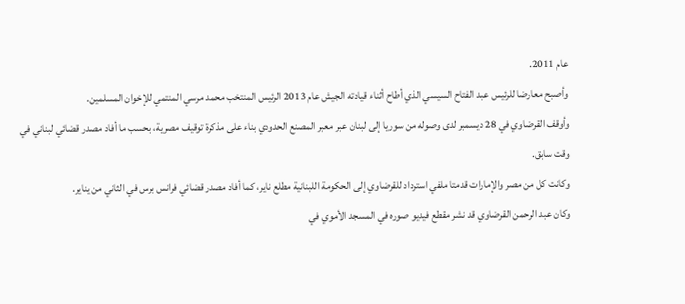عام 2011.
وأصبح معارضا للرئيس عبد الفتاح السيسي الذي أطاح أثناء قيادته الجيش عام 2013 الرئيس المنتخب محمد مرسي المنتمي للإخوان المسلمين.
وأوقف القرضاوي في 28 ديسمبر لدى وصوله من سوريا إلى لبنان عبر معبر المصنع الحدودي بناء على مذكرة توقيف مصرية، بحسب ما أفاد مصدر قضائي لبناني في وقت سابق.
وكانت كل من مصر والإمارات قدمتا ملفي استرداد للقرضاوي إلى الحكومة اللبنانية مطلع ناير، كما أفاد مصدر قضائي فرانس برس في الثاني من يناير.
وكان عبد الرحمن القرضاوي قد نشر مقطع فيديو صوره في المسجد الأموي في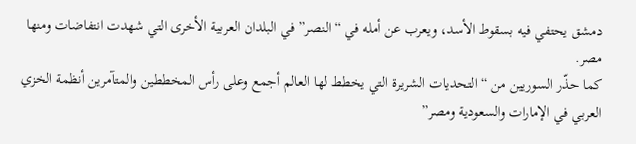دمشق يحتفي فيه بسقوط الأسد، ويعرب عن أمله في “النصر” في البلدان العربية الأخرى التي شهدت انتفاضات ومنها مصر.
كما حذّر السوريين من “التحديات الشريرة التي يخطط لها العالم أجمع وعلى رأس المخططين والمتآمرين أنظمة الخزي العربي في الإمارات والسعودية ومصر”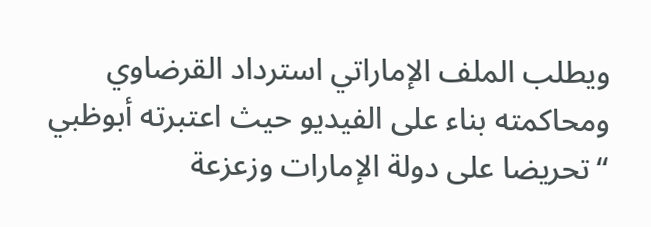ويطلب الملف الإماراتي استرداد القرضاوي ومحاكمته بناء على الفيديو حيث اعتبرته أبوظبي “تحريضا على دولة الإمارات وزعزعة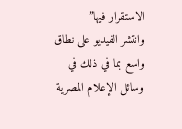الاستقرار فيها”
وانتشر الفيديو على نطاق واسع بما في ذلك في وسائل الإعلام المصرية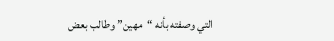التي وصفته بأنه “مهين” وطالب بعض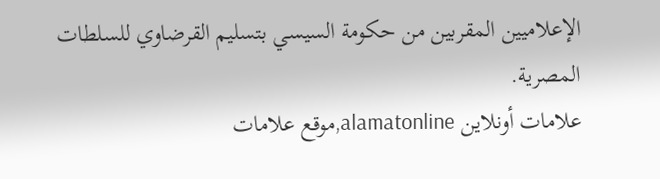الإعلاميين المقربين من حكومة السيسي بتسليم القرضاوي للسلطات المصرية.
علامات أونلاين alamatonline,موقع علامات